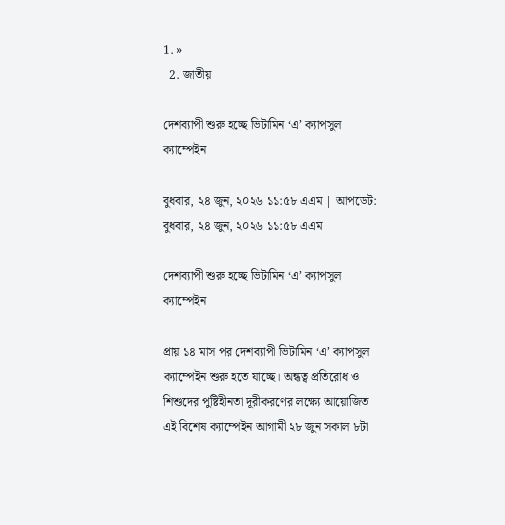1. »
  2. জাতীয়

দেশব্যাপী শুরু হচ্ছে ভিটামিন ‘এ’ ক্যাপসুল ক্যাম্পেইন

বুধবার, ২৪ জুন, ২০২৬ ১১:৫৮ এএম | আপডেট: বুধবার, ২৪ জুন, ২০২৬ ১১:৫৮ এএম

দেশব্যাপী শুরু হচ্ছে ভিটামিন ‘এ’ ক্যাপসুল ক্যাম্পেইন

প্রায় ১৪ মাস পর দেশব্যাপী ভিটামিন ‘এ’ ক্যাপসুল ক্যাম্পেইন শুরু হতে যাচ্ছে। অন্ধত্ব প্রতিরোধ ও শিশুদের পুষ্টিহীনতা দূরীকরণের লক্ষ্যে আয়োজিত এই বিশেষ ক্যাম্পেইন আগামী ২৮ জুন সকাল ৮টা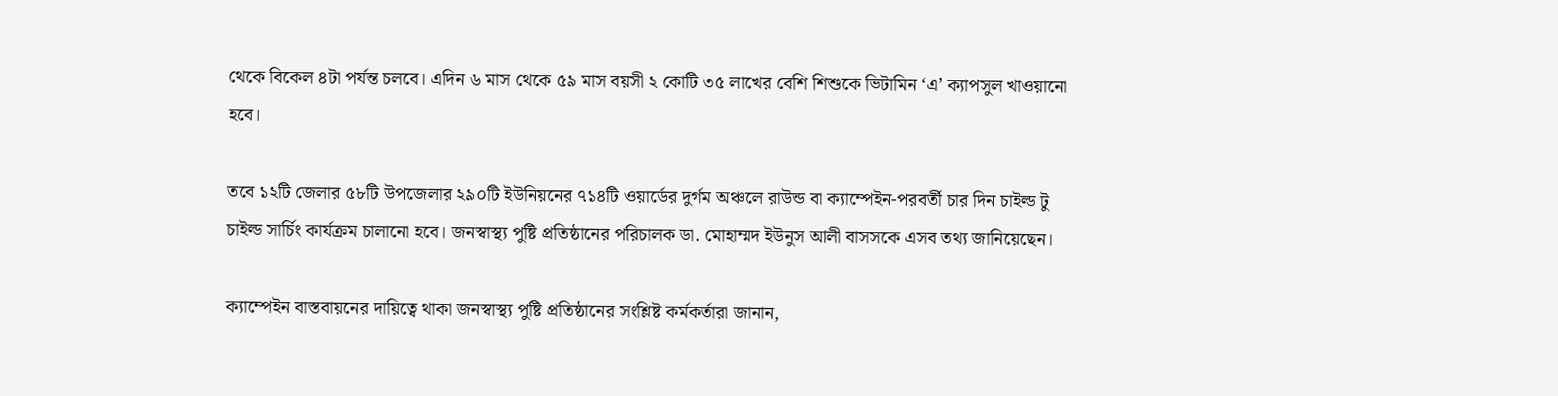থেকে বিকেল ৪টা পর্যন্ত চলবে। এদিন ৬ মাস থেকে ৫৯ মাস বয়সী ২ কোটি ৩৫ লাখের বেশি শিশুকে ভিটামিন ‘এ’ ক্যাপসুল খাওয়ানো হবে।

তবে ১২টি জেলার ৫৮টি উপজেলার ২৯০টি ইউনিয়নের ৭১৪টি ওয়ার্ডের দুর্গম অঞ্চলে রাউন্ড বা ক্যাম্পেইন-পরবর্তী চার দিন চাইল্ড টু চাইল্ড সার্চিং কার্যক্রম চালানো হবে। জনস্বাস্থ্য পুষ্টি প্রতিষ্ঠানের পরিচালক ডা. মোহাম্মদ ইউনুস আলী বাসসকে এসব তথ্য জানিয়েছেন।

ক্যাম্পেইন বাস্তবায়নের দায়িত্বে থাকা জনস্বাস্থ্য পুষ্টি প্রতিষ্ঠানের সংশ্লিষ্ট কর্মকর্তারা জানান,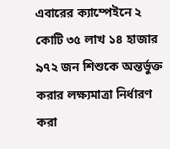এবারের ক্যাম্পেইনে ২ কোটি ৩৫ লাখ ১৪ হাজার ৯৭২ জন শিশুকে অন্তর্ভুক্ত করার লক্ষ্যমাত্রা নির্ধারণ করা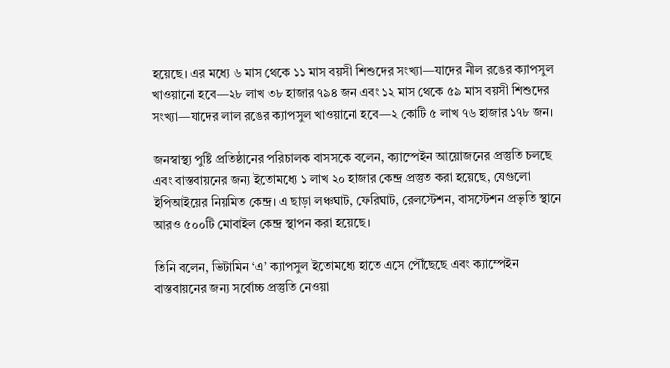হয়েছে। এর মধ্যে ৬ মাস থেকে ১১ মাস বয়সী শিশুদের সংখ্যা—যাদের নীল রঙের ক্যাপসুল খাওয়ানো হবে—২৮ লাখ ৩৮ হাজার ৭৯৪ জন এবং ১২ মাস থেকে ৫৯ মাস বয়সী শিশুদের সংখ্যা—যাদের লাল রঙের ক্যাপসুল খাওয়ানো হবে—২ কোটি ৫ লাখ ৭৬ হাজার ১৭৮ জন।

জনস্বাস্থ্য পুষ্টি প্রতিষ্ঠানের পরিচালক বাসসকে বলেন, ক্যাম্পেইন আয়োজনের প্রস্তুতি চলছে এবং বাস্তবায়নের জন্য ইতোমধ্যে ১ লাখ ২০ হাজার কেন্দ্র প্রস্তুত করা হয়েছে, যেগুলো ইপিআইয়ের নিয়মিত কেন্দ্র। এ ছাড়া লঞ্চঘাট, ফেরিঘাট, রেলস্টেশন, বাসস্টেশন প্রভৃতি স্থানে আরও ৫০০টি মোবাইল কেন্দ্র স্থাপন করা হয়েছে।

তিনি বলেন, ভিটামিন ‘এ’ ক্যাপসুল ইতোমধ্যে হাতে এসে পৌঁছেছে এবং ক্যাম্পেইন বাস্তবায়নের জন্য সর্বোচ্চ প্রস্তুতি নেওয়া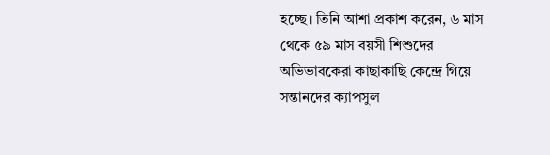হচ্ছে। তিনি আশা প্রকাশ করেন, ৬ মাস থেকে ৫৯ মাস বয়সী শিশুদের অভিভাবকেরা কাছাকাছি কেন্দ্রে গিয়ে সন্তানদের ক্যাপসুল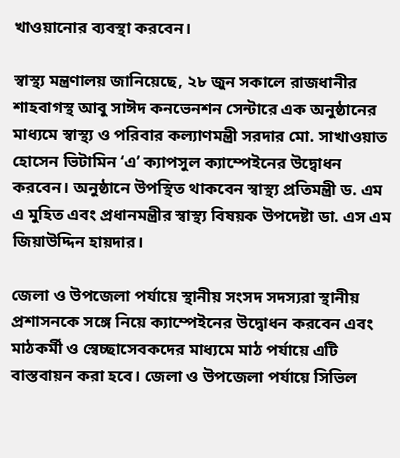খাওয়ানোর ব্যবস্থা করবেন।

স্বাস্থ্য মন্ত্রণালয় জানিয়েছে, ২৮ জুন সকালে রাজধানীর শাহবাগস্থ আবু সাঈদ কনভেনশন সেন্টারে এক অনুষ্ঠানের মাধ্যমে স্বাস্থ্য ও পরিবার কল্যাণমন্ত্রী সরদার মো. সাখাওয়াত হোসেন ভিটামিন ‘এ’ ক্যাপসুল ক্যাম্পেইনের উদ্বোধন করবেন। অনুষ্ঠানে উপস্থিত থাকবেন স্বাস্থ্য প্রতিমন্ত্রী ড. এম এ মুহিত এবং প্রধানমন্ত্রীর স্বাস্থ্য বিষয়ক উপদেষ্টা ডা. এস এম জিয়াউদ্দিন হায়দার।

জেলা ও উপজেলা পর্যায়ে স্থানীয় সংসদ সদস্যরা স্থানীয় প্রশাসনকে সঙ্গে নিয়ে ক্যাম্পেইনের উদ্বোধন করবেন এবং মাঠকর্মী ও স্বেচ্ছাসেবকদের মাধ্যমে মাঠ পর্যায়ে এটি বাস্তবায়ন করা হবে। জেলা ও উপজেলা পর্যায়ে সিভিল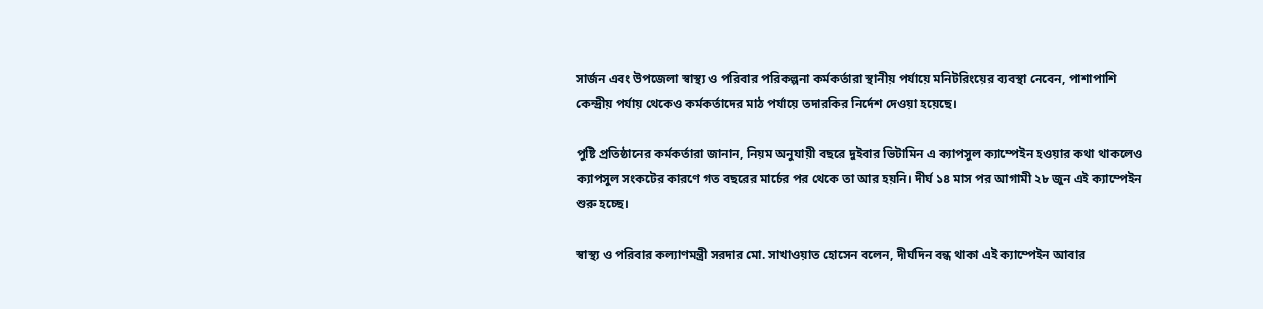সার্জন এবং উপজেলা স্বাস্থ্য ও পরিবার পরিকল্পনা কর্মকর্তারা স্থানীয় পর্যায়ে মনিটরিংয়ের ব্যবস্থা নেবেন, পাশাপাশি কেন্দ্রীয় পর্যায় থেকেও কর্মকর্তাদের মাঠ পর্যায়ে তদারকির নির্দেশ দেওয়া হয়েছে।

পুষ্টি প্রতিষ্ঠানের কর্মকর্তারা জানান, নিয়ম অনুযায়ী বছরে দুইবার ভিটামিন এ ক্যাপসুল ক্যাম্পেইন হওয়ার কথা থাকলেও ক্যাপসুল সংকটের কারণে গত বছরের মার্চের পর থেকে তা আর হয়নি। দীর্ঘ ১৪ মাস পর আগামী ২৮ জুন এই ক্যাম্পেইন শুরু হচ্ছে।

স্বাস্থ্য ও পরিবার কল্যাণমন্ত্রী সরদার মো. সাখাওয়াত হোসেন বলেন, দীর্ঘদিন বন্ধ থাকা এই ক্যাম্পেইন আবার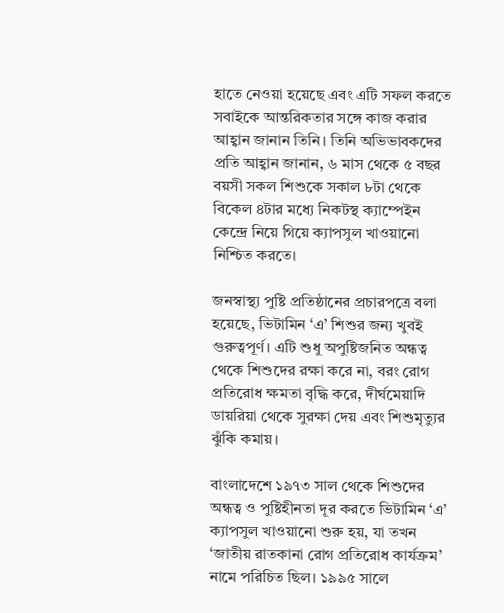হাতে নেওয়া হয়েছে এবং এটি সফল করতে সবাইকে আন্তরিকতার সঙ্গে কাজ করার আহ্বান জানান তিনি। তিনি অভিভাবকদের প্রতি আহ্বান জানান, ৬ মাস থেকে ৫ বছর বয়সী সকল শিশুকে সকাল ৮টা থেকে বিকেল ৪টার মধ্যে নিকটস্থ ক্যাম্পেইন কেন্দ্রে নিয়ে গিয়ে ক্যাপসুল খাওয়ানো নিশ্চিত করতে।

জনস্বাস্থ্য পুষ্টি প্রতিষ্ঠানের প্রচারপত্রে বলা হয়েছে, ভিটামিন ‘এ’ শিশুর জন্য খুবই গুরুত্বপূর্ণ। এটি শুধু অপুষ্টিজনিত অন্ধত্ব থেকে শিশুদের রক্ষা করে না, বরং রোগ প্রতিরোধ ক্ষমতা বৃদ্ধি করে, দীর্ঘমেয়াদি ডায়রিয়া থেকে সুরক্ষা দেয় এবং শিশুমৃত্যুর ঝুঁকি কমায়।

বাংলাদেশে ১৯৭৩ সাল থেকে শিশুদের অন্ধত্ব ও পুষ্টিহীনতা দূর করতে ভিটামিন ‘এ’ ক্যাপসুল খাওয়ানো শুরু হয়, যা তখন ‘জাতীয় রাতকানা রোগ প্রতিরোধ কার্যক্রম’ নামে পরিচিত ছিল। ১৯৯৫ সালে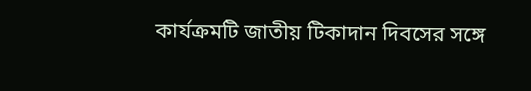কার্যক্রমটি জাতীয় টিকাদান দিবসের সঙ্গে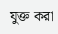যুক্ত করা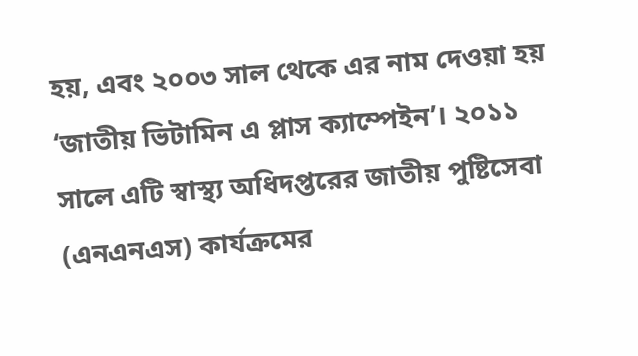হয়, এবং ২০০৩ সাল থেকে এর নাম দেওয়া হয় ‘জাতীয় ভিটামিন এ প্লাস ক্যাম্পেইন’। ২০১১ সালে এটি স্বাস্থ্য অধিদপ্তরের জাতীয় পুষ্টিসেবা (এনএনএস) কার্যক্রমের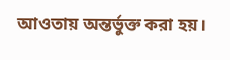আওতায় অন্তর্ভুক্ত করা হয়।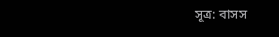সূত্র: বাসস